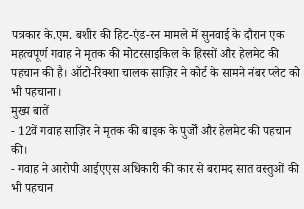पत्रकार के.एम. बशीर की हिट-एंड-रन मामले में सुनवाई के दौरान एक महत्वपूर्ण गवाह ने मृतक की मोटरसाइकिल के हिस्सों और हेलमेट की पहचान की है। ऑटो-रिक्शा चालक साज़िर ने कोर्ट के सामने नंबर प्लेट को भी पहचाना।
मुख्य बातें
- 12वें गवाह साज़िर ने मृतक की बाइक के पुर्जों और हेलमेट की पहचान की।
- गवाह ने आरोपी आईएएस अधिकारी की कार से बरामद सात वस्तुओं की भी पहचान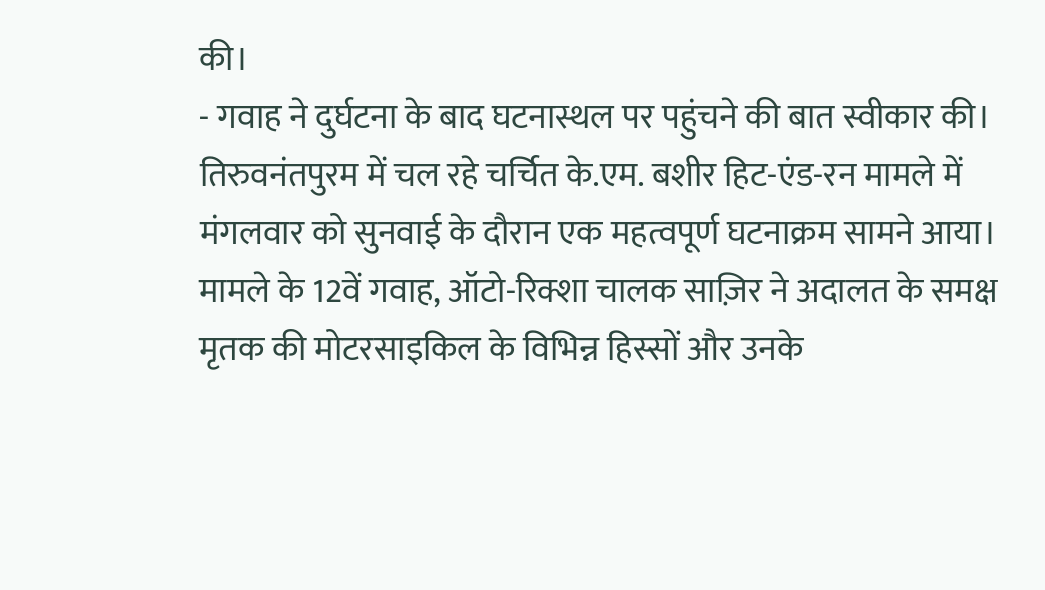की।
- गवाह ने दुर्घटना के बाद घटनास्थल पर पहुंचने की बात स्वीकार की।
तिरुवनंतपुरम में चल रहे चर्चित के.एम. बशीर हिट-एंड-रन मामले में मंगलवार को सुनवाई के दौरान एक महत्वपूर्ण घटनाक्रम सामने आया। मामले के 12वें गवाह, ऑटो-रिक्शा चालक साज़िर ने अदालत के समक्ष मृतक की मोटरसाइकिल के विभिन्न हिस्सों और उनके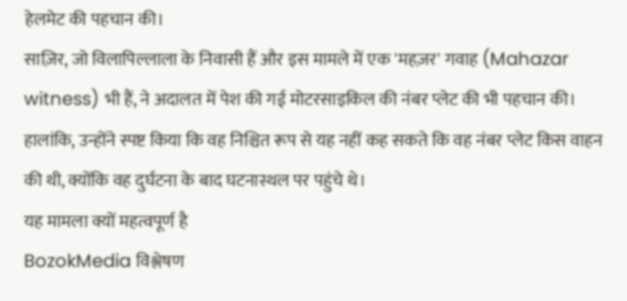हेलमेट की पहचान की।
साज़िर, जो विलापिल्लाला के निवासी हैं और इस मामले में एक 'महज़र' गवाह (Mahazar witness) भी हैं, ने अदालत में पेश की गई मोटरसाइकिल की नंबर प्लेट की भी पहचान की। हालांकि, उन्होंने स्पष्ट किया कि वह निश्चित रूप से यह नहीं कह सकते कि वह नंबर प्लेट किस वाहन की थी, क्योंकि वह दुर्घटना के बाद घटनास्थल पर पहुंचे थे।
यह मामला क्यों महत्वपूर्ण है
BozokMedia विश्लेषण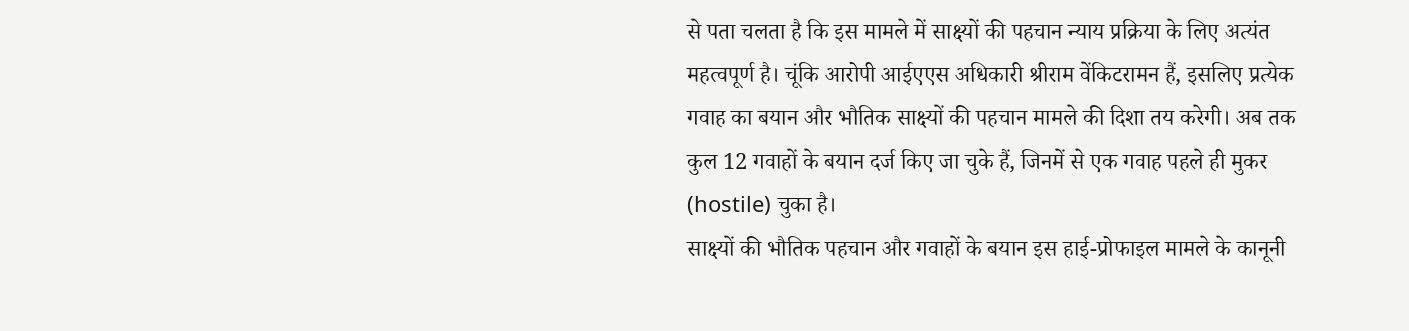से पता चलता है कि इस मामले में साक्ष्यों की पहचान न्याय प्रक्रिया के लिए अत्यंत महत्वपूर्ण है। चूंकि आरोपी आईएएस अधिकारी श्रीराम वेंकिटरामन हैं, इसलिए प्रत्येक गवाह का बयान और भौतिक साक्ष्यों की पहचान मामले की दिशा तय करेगी। अब तक कुल 12 गवाहों के बयान दर्ज किए जा चुके हैं, जिनमें से एक गवाह पहले ही मुकर (hostile) चुका है।
साक्ष्यों की भौतिक पहचान और गवाहों के बयान इस हाई-प्रोफाइल मामले के कानूनी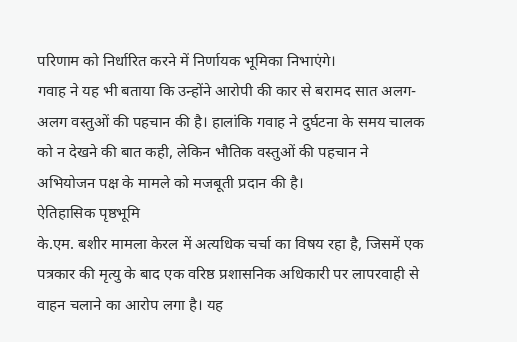परिणाम को निर्धारित करने में निर्णायक भूमिका निभाएंगे।
गवाह ने यह भी बताया कि उन्होंने आरोपी की कार से बरामद सात अलग-अलग वस्तुओं की पहचान की है। हालांकि गवाह ने दुर्घटना के समय चालक को न देखने की बात कही, लेकिन भौतिक वस्तुओं की पहचान ने अभियोजन पक्ष के मामले को मजबूती प्रदान की है।
ऐतिहासिक पृष्ठभूमि
के.एम. बशीर मामला केरल में अत्यधिक चर्चा का विषय रहा है, जिसमें एक पत्रकार की मृत्यु के बाद एक वरिष्ठ प्रशासनिक अधिकारी पर लापरवाही से वाहन चलाने का आरोप लगा है। यह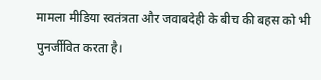मामला मीडिया स्वतंत्रता और जवाबदेही के बीच की बहस को भी पुनर्जीवित करता है।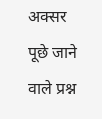अक्सर पूछे जाने वाले प्रश्न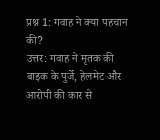प्रश्न 1: गवाह ने क्या पहचान की?
उत्तर: गवाह ने मृतक की बाइक के पुर्जे, हेलमेट और आरोपी की कार से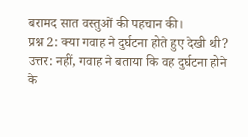बरामद सात वस्तुओं की पहचान की।
प्रश्न 2: क्या गवाह ने दुर्घटना होते हुए देखी थी?
उत्तर: नहीं, गवाह ने बताया कि वह दुर्घटना होने के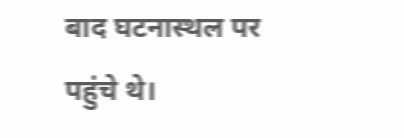बाद घटनास्थल पर पहुंचे थे।